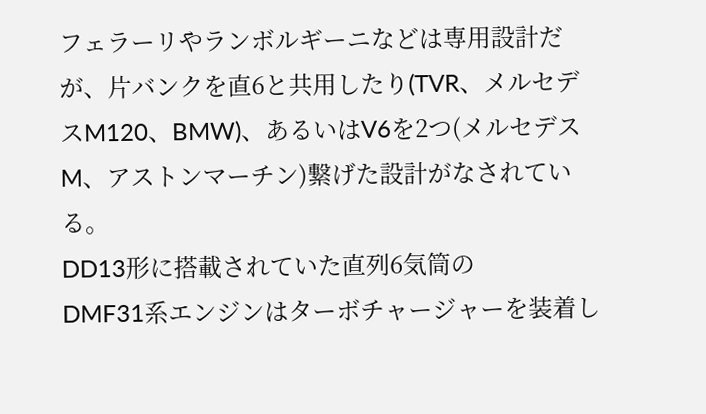フェラーリやランボルギーニなどは専用設計だが、片バンクを直6と共用したり(TVR、メルセデスM120、BMW)、あるいはV6を2つ(メルセデスM、アストンマーチン)繋げた設計がなされている。
DD13形に搭載されていた直列6気筒の
DMF31系エンジンはターボチャージャーを装着し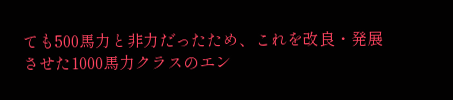ても500馬力と非力だったため、これを改良・発展させた1000馬力クラスのエン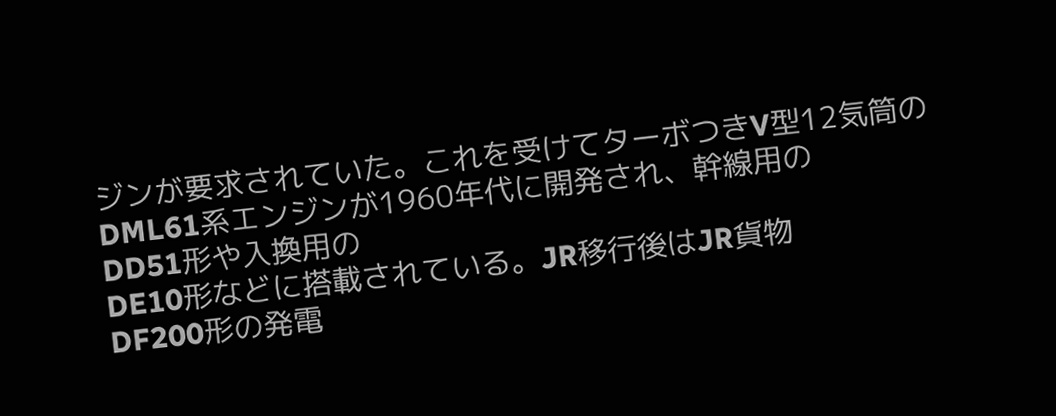ジンが要求されていた。これを受けてターボつきV型12気筒の
DML61系エンジンが1960年代に開発され、幹線用の
DD51形や入換用の
DE10形などに搭載されている。JR移行後はJR貨物
DF200形の発電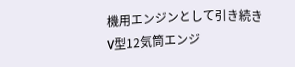機用エンジンとして引き続きV型12気筒エンジ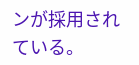ンが採用されている。